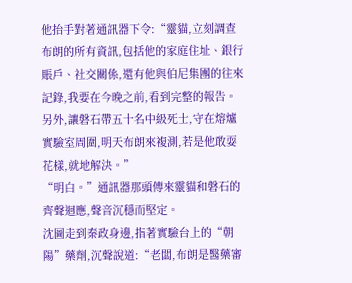他抬手對著通訊器下令:“靈貓,立刻調查布朗的所有資訊,包括他的家庭住址、銀行賬戶、社交關係,還有他與伯尼集團的往來記錄,我要在今晚之前,看到完整的報告。另外,讓磐石帶五十名中級死士,守在熔爐實驗室周圍,明天布朗來複測,若是他敢耍花樣,就地解決。”
“明白。”通訊器那頭傳來靈貓和磐石的齊聲迴應,聲音沉穩而堅定。
沈圖走到秦政身邊,指著實驗台上的“朝陽”藥劑,沉聲說道:“老闆,布朗是醫藥審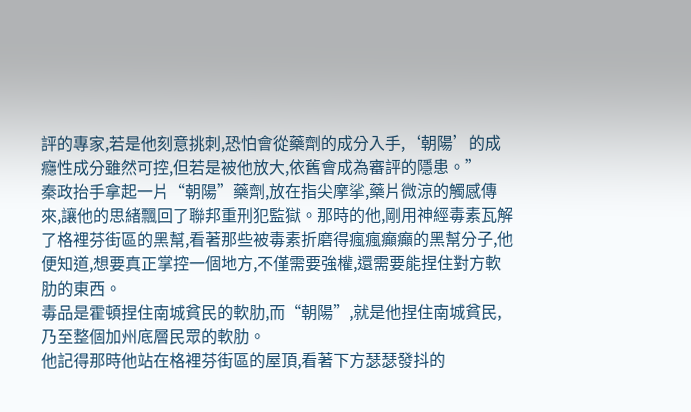評的專家,若是他刻意挑刺,恐怕會從藥劑的成分入手,‘朝陽’的成癮性成分雖然可控,但若是被他放大,依舊會成為審評的隱患。”
秦政抬手拿起一片“朝陽”藥劑,放在指尖摩挲,藥片微涼的觸感傳來,讓他的思緒飄回了聯邦重刑犯監獄。那時的他,剛用神經毒素瓦解了格裡芬街區的黑幫,看著那些被毒素折磨得瘋瘋癲癲的黑幫分子,他便知道,想要真正掌控一個地方,不僅需要強權,還需要能捏住對方軟肋的東西。
毒品是霍頓捏住南城貧民的軟肋,而“朝陽”,就是他捏住南城貧民,乃至整個加州底層民眾的軟肋。
他記得那時他站在格裡芬街區的屋頂,看著下方瑟瑟發抖的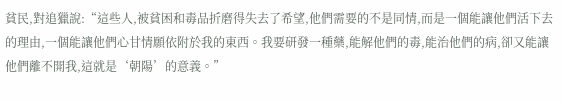貧民,對追獵說:“這些人,被貧困和毒品折磨得失去了希望,他們需要的不是同情,而是一個能讓他們活下去的理由,一個能讓他們心甘情願依附於我的東西。我要研發一種藥,能解他們的毒,能治他們的病,卻又能讓他們離不開我,這就是‘朝陽’的意義。”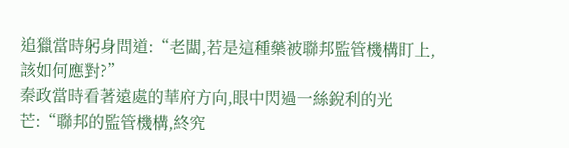追獵當時躬身問道:“老闆,若是這種藥被聯邦監管機構盯上,該如何應對?”
秦政當時看著遠處的華府方向,眼中閃過一絲銳利的光芒:“聯邦的監管機構,終究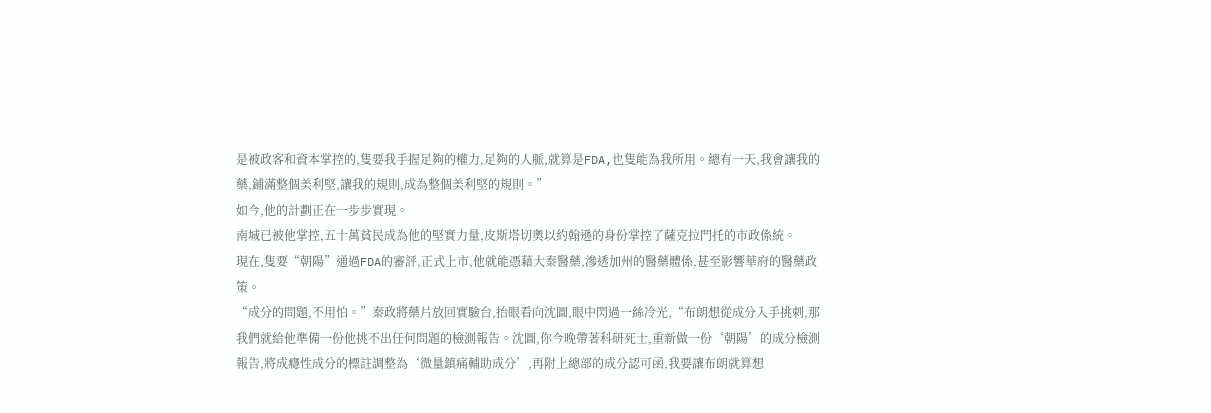是被政客和資本掌控的,隻要我手握足夠的權力,足夠的人脈,就算是FDA,也隻能為我所用。總有一天,我會讓我的藥,鋪滿整個美利堅,讓我的規則,成為整個美利堅的規則。”
如今,他的計劃正在一步步實現。
南城已被他掌控,五十萬貧民成為他的堅實力量,皮斯塔切奧以約翰遜的身份掌控了薩克拉門托的市政係統。
現在,隻要“朝陽”通過FDA的審評,正式上市,他就能憑藉大秦醫藥,滲透加州的醫藥體係,甚至影響華府的醫藥政策。
“成分的問題,不用怕。”秦政將藥片放回實驗台,抬眼看向沈圖,眼中閃過一絲冷光,“布朗想從成分入手挑刺,那我們就給他準備一份他挑不出任何問題的檢測報告。沈圖,你今晚帶著科研死士,重新做一份‘朝陽’的成分檢測報告,將成癮性成分的標註調整為‘微量鎮痛輔助成分’,再附上總部的成分認可函,我要讓布朗就算想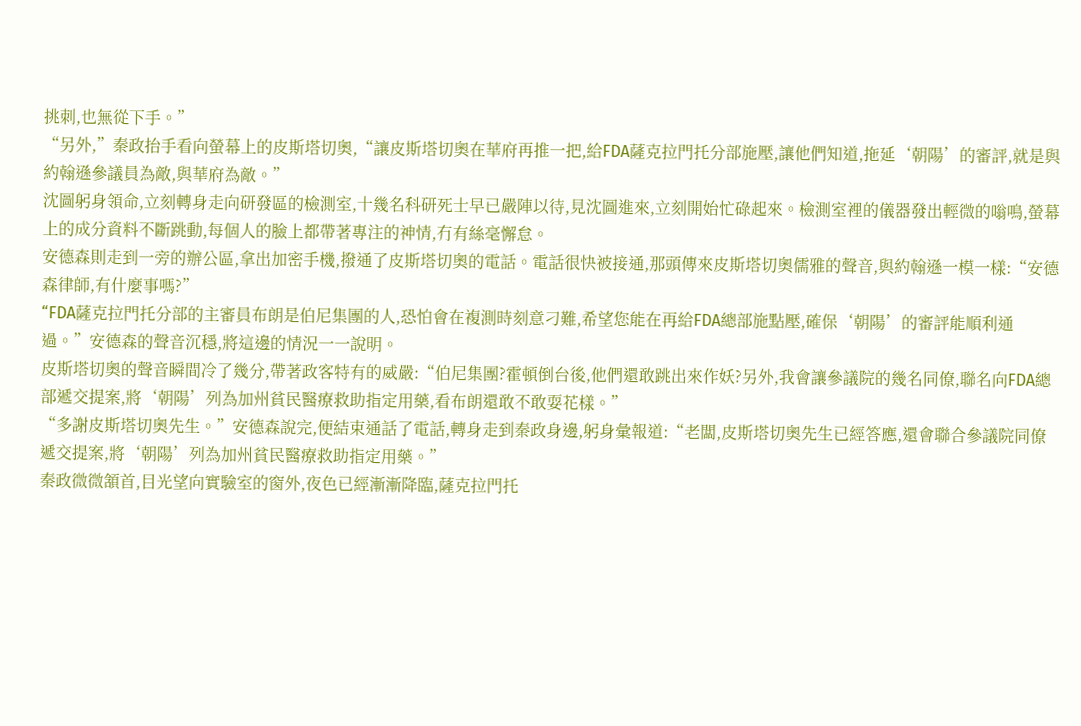挑刺,也無從下手。”
“另外,”秦政抬手看向螢幕上的皮斯塔切奧,“讓皮斯塔切奧在華府再推一把,給FDA薩克拉門托分部施壓,讓他們知道,拖延‘朝陽’的審評,就是與約翰遜參議員為敵,與華府為敵。”
沈圖躬身領命,立刻轉身走向研發區的檢測室,十幾名科研死士早已嚴陣以待,見沈圖進來,立刻開始忙碌起來。檢測室裡的儀器發出輕微的嗡鳴,螢幕上的成分資料不斷跳動,每個人的臉上都帶著專注的神情,冇有絲毫懈怠。
安德森則走到一旁的辦公區,拿出加密手機,撥通了皮斯塔切奧的電話。電話很快被接通,那頭傳來皮斯塔切奧儒雅的聲音,與約翰遜一模一樣:“安德森律師,有什麼事嗎?”
“FDA薩克拉門托分部的主審員布朗是伯尼集團的人,恐怕會在複測時刻意刁難,希望您能在再給FDA總部施點壓,確保‘朝陽’的審評能順利通過。”安德森的聲音沉穩,將這邊的情況一一說明。
皮斯塔切奧的聲音瞬間冷了幾分,帶著政客特有的威嚴:“伯尼集團?霍頓倒台後,他們還敢跳出來作妖?另外,我會讓參議院的幾名同僚,聯名向FDA總部遞交提案,將‘朝陽’列為加州貧民醫療救助指定用藥,看布朗還敢不敢耍花樣。”
“多謝皮斯塔切奧先生。”安德森說完,便結束通話了電話,轉身走到秦政身邊,躬身彙報道:“老闆,皮斯塔切奧先生已經答應,還會聯合參議院同僚遞交提案,將‘朝陽’列為加州貧民醫療救助指定用藥。”
秦政微微頷首,目光望向實驗室的窗外,夜色已經漸漸降臨,薩克拉門托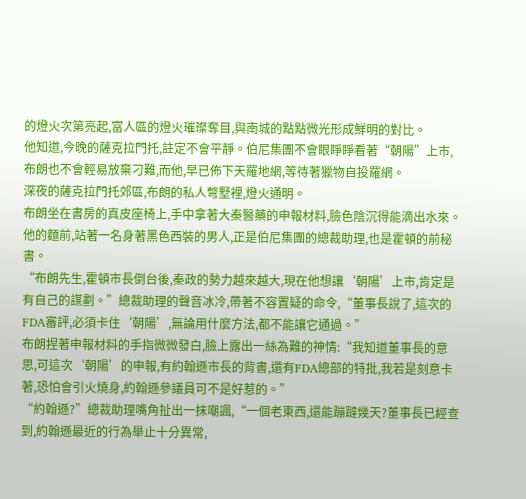的燈火次第亮起,富人區的燈火璀璨奪目,與南城的點點微光形成鮮明的對比。
他知道,今晚的薩克拉門托,註定不會平靜。伯尼集團不會眼睜睜看著“朝陽”上市,布朗也不會輕易放棄刁難,而他,早已佈下天羅地網,等待著獵物自投羅網。
深夜的薩克拉門托郊區,布朗的私人彆墅裡,燈火通明。
布朗坐在書房的真皮座椅上,手中拿著大秦醫藥的申報材料,臉色陰沉得能滴出水來。
他的麵前,站著一名身著黑色西裝的男人,正是伯尼集團的總裁助理,也是霍頓的前秘書。
“布朗先生,霍頓市長倒台後,秦政的勢力越來越大,現在他想讓‘朝陽’上市,肯定是有自己的謀劃。”總裁助理的聲音冰冷,帶著不容置疑的命令,“董事長說了,這次的FDA審評,必須卡住‘朝陽’,無論用什麼方法,都不能讓它通過。”
布朗捏著申報材料的手指微微發白,臉上露出一絲為難的神情:“我知道董事長的意思,可這次‘朝陽’的申報,有約翰遜市長的背書,還有FDA總部的特批,我若是刻意卡著,恐怕會引火燒身,約翰遜參議員可不是好惹的。”
“約翰遜?”總裁助理嘴角扯出一抹嘲諷,“一個老東西,還能蹦躂幾天?董事長已經查到,約翰遜最近的行為舉止十分異常,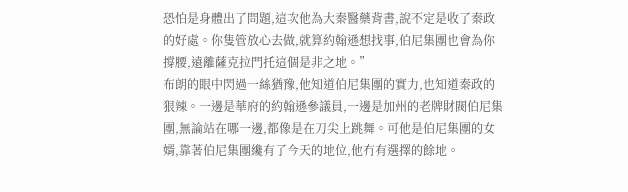恐怕是身體出了問題,這次他為大秦醫藥背書,說不定是收了秦政的好處。你隻管放心去做,就算約翰遜想找事,伯尼集團也會為你撐腰,遠離薩克拉門托這個是非之地。”
布朗的眼中閃過一絲猶豫,他知道伯尼集團的實力,也知道秦政的狠辣。一邊是華府的約翰遜參議員,一邊是加州的老牌財閥伯尼集團,無論站在哪一邊,都像是在刀尖上跳舞。可他是伯尼集團的女婿,靠著伯尼集團纔有了今天的地位,他冇有選擇的餘地。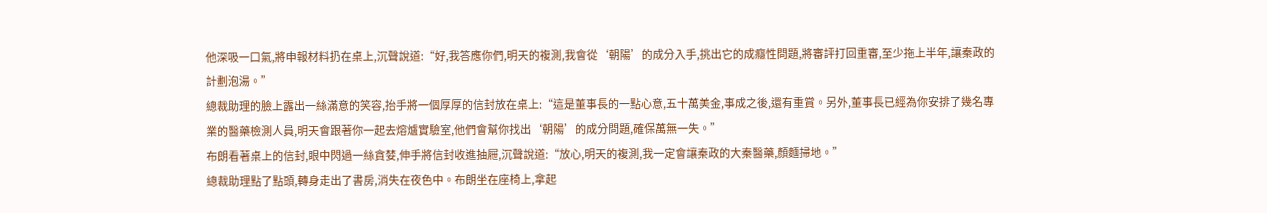他深吸一口氣,將申報材料扔在桌上,沉聲說道:“好,我答應你們,明天的複測,我會從‘朝陽’的成分入手,挑出它的成癮性問題,將審評打回重審,至少拖上半年,讓秦政的計劃泡湯。”
總裁助理的臉上露出一絲滿意的笑容,抬手將一個厚厚的信封放在桌上:“這是董事長的一點心意,五十萬美金,事成之後,還有重賞。另外,董事長已經為你安排了幾名專業的醫藥檢測人員,明天會跟著你一起去熔爐實驗室,他們會幫你找出‘朝陽’的成分問題,確保萬無一失。”
布朗看著桌上的信封,眼中閃過一絲貪婪,伸手將信封收進抽屜,沉聲說道:“放心,明天的複測,我一定會讓秦政的大秦醫藥,顏麵掃地。”
總裁助理點了點頭,轉身走出了書房,消失在夜色中。布朗坐在座椅上,拿起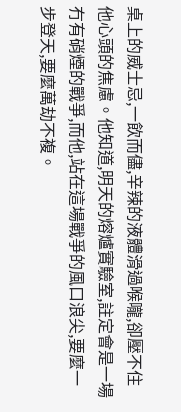桌上的威士忌,一飲而儘,辛辣的液體滑過喉嚨,卻壓不住他心頭的焦慮。他知道,明天的熔爐實驗室,註定會是一場冇有硝煙的戰爭,而他,站在這場戰爭的風口浪尖,要麼一步登天,要麼萬劫不複。